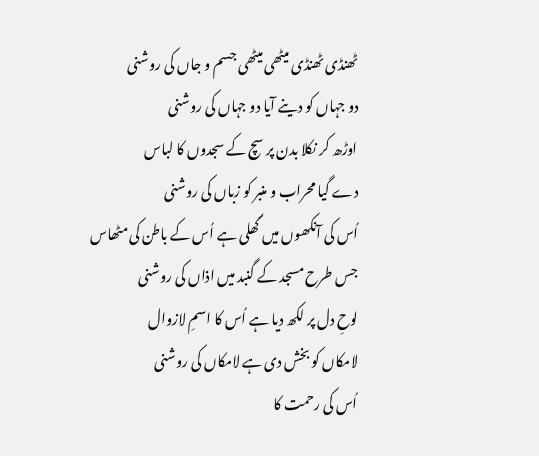ٹھنڈی ٹھنڈی میٹھی میٹھی جسم و جاں کی روشنی
دو جہاں کو دینے آیا دو جہاں کی روشنی
اوڑھ کر نکلا بدن پر سچ کے سجدوں کا لباس
دے گیا محراب و منبر کو زباں کی روشنی
اُس کی آنکھوں میں گھلی ہے اُس کے باطن کی مٹھاس
جس طرح مسجد کے گنبد میں اذاں کی روشنی
لوحِ دل پر لکھ دیا ہے اُس کا اسمِ لازوال
لامکاں کو بخش دی ہے لامکاں کی روشنی
اُس کی رحمت کا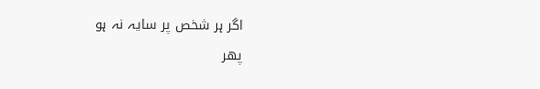اگر ہر شخص پر سایہ نہ ہو
پھر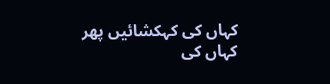کہاں کی کہکشائیں پھر کہاں کی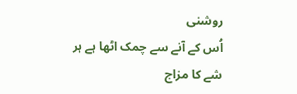روشنی
اُس کے آنے سے چمک اٹھا ہے ہر شے کا مزاج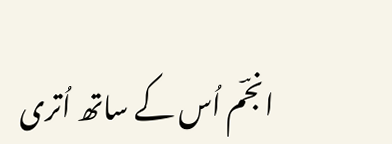انجؔم اُس کے ساتھ اُتری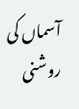آسماں کی روشنی